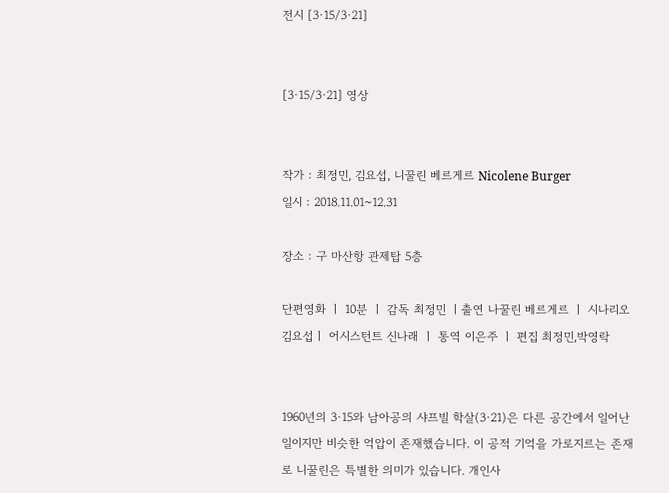전시 [3·15/3·21]


[3·15/3·21] 영상


작가 : 최정민, 김요섭, 니꿀린 베르게르 Nicolene Burger
일시 : 2018.11.01~12.31

장소 : 구 마산항 관제탑 5층

단편영화 ㅣ 10분 ㅣ 감독 최정민 ㅣ출연 나꿀린 베르게르 ㅣ 시나리오 김요섭ㅣ 어시스턴트 신나래 ㅣ 통역 이은주 ㅣ 편집 최정민,박영락


1960년의 3·15와 남아공의 샤프빌 학살(3·21)은 다른 공간에서 일어난 일이지만 비슷한 억압이 존재했습니다. 이 공적 기억을 가로지르는 존재로 니꿀린은 특별한 의미가 있습니다. 개인사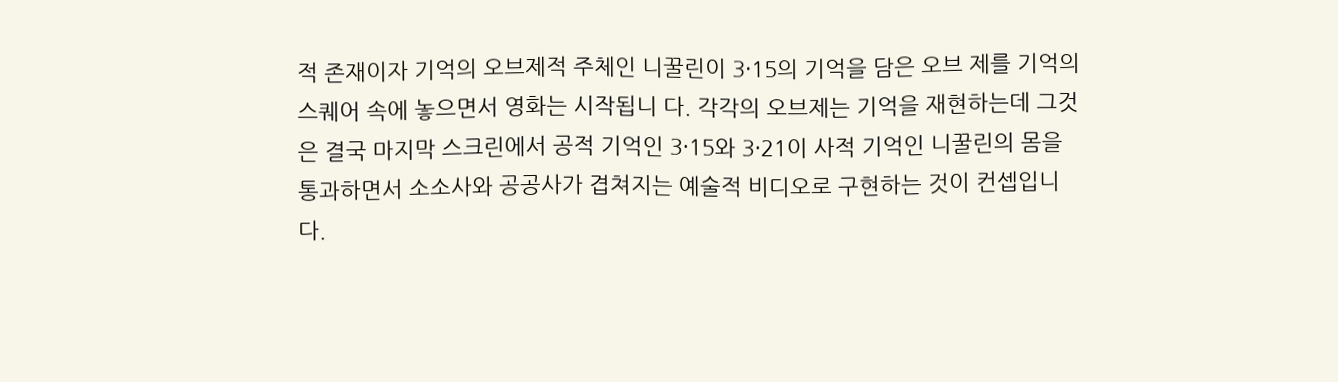적 존재이자 기억의 오브제적 주체인 니꿀린이 3·15의 기억을 담은 오브 제를 기억의 스퀘어 속에 놓으면서 영화는 시작됩니 다. 각각의 오브제는 기억을 재현하는데 그것은 결국 마지막 스크린에서 공적 기억인 3·15와 3·21이 사적 기억인 니꿀린의 몸을 통과하면서 소소사와 공공사가 겹쳐지는 예술적 비디오로 구현하는 것이 컨셉입니다.